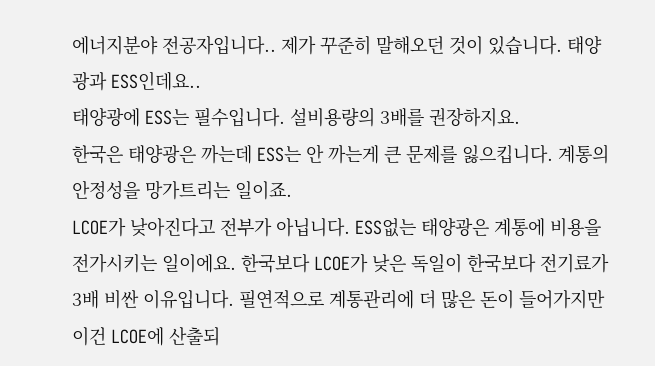에너지분야 전공자입니다.. 제가 꾸준히 말해오던 것이 있습니다. 태양광과 ESS인데요..
태양광에 ESS는 필수입니다. 설비용량의 3배를 권장하지요.
한국은 태양광은 까는데 ESS는 안 까는게 큰 문제를 잃으킵니다. 계통의 안정성을 망가트리는 일이죠.
LCOE가 낮아진다고 전부가 아닙니다. ESS없는 태양광은 계통에 비용을 전가시키는 일이에요. 한국보다 LCOE가 낮은 독일이 한국보다 전기료가 3배 비싼 이유입니다. 필연적으로 계통관리에 더 많은 돈이 들어가지만 이건 LCOE에 산출되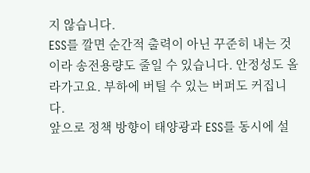지 않습니다.
ESS를 깔면 순간적 출력이 아닌 꾸준히 내는 것이라 송전용량도 줄일 수 있습니다. 안정성도 올라가고요. 부하에 버틸 수 있는 버퍼도 커집니다.
앞으로 정책 방향이 태양광과 ESS를 동시에 설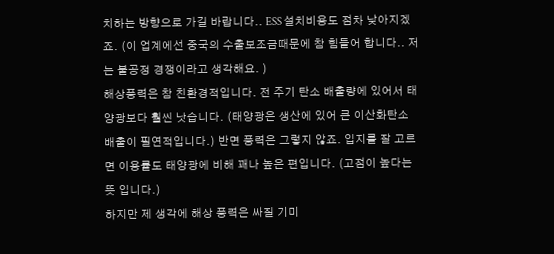치하는 방향으로 가길 바랍니다.. ESS 설치비용도 점차 낮아지겠죠. (이 업계에선 중국의 수출보조금때문에 참 힘들어 합니다.. 저는 불공정 경쟁이라고 생각해요. )
해상풍력은 참 친환경적입니다. 전 주기 탄소 배출량에 있어서 태양광보다 훨씬 낫습니다. (태양광은 생산에 있어 큰 이산화탄소 배출이 필연적입니다.) 반면 풍력은 그렇지 않죠. 입지를 잘 고르면 이용률도 태양광에 비해 꽤나 높은 편입니다. (고점이 높다는 뜻 입니다.)
하지만 제 생각에 해상 풍력은 싸질 기미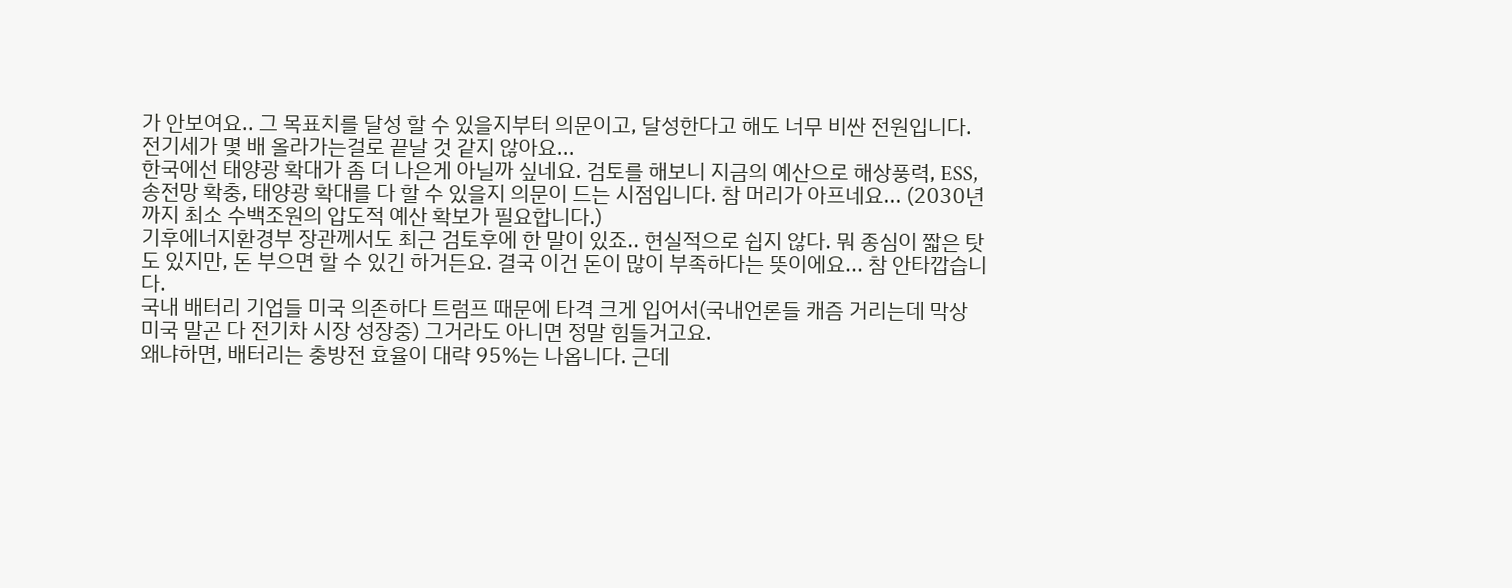가 안보여요.. 그 목표치를 달성 할 수 있을지부터 의문이고, 달성한다고 해도 너무 비싼 전원입니다. 전기세가 몇 배 올라가는걸로 끝날 것 같지 않아요...
한국에선 태양광 확대가 좀 더 나은게 아닐까 싶네요. 검토를 해보니 지금의 예산으로 해상풍력, ESS, 송전망 확충, 태양광 확대를 다 할 수 있을지 의문이 드는 시점입니다. 참 머리가 아프네요... (2030년까지 최소 수백조원의 압도적 예산 확보가 필요합니다.)
기후에너지환경부 장관께서도 최근 검토후에 한 말이 있죠.. 현실적으로 쉽지 않다. 뭐 종심이 짧은 탓도 있지만, 돈 부으면 할 수 있긴 하거든요. 결국 이건 돈이 많이 부족하다는 뜻이에요... 참 안타깝습니다.
국내 배터리 기업들 미국 의존하다 트럼프 때문에 타격 크게 입어서(국내언론들 캐즘 거리는데 막상 미국 말곤 다 전기차 시장 성장중) 그거라도 아니면 정말 힘들거고요.
왜냐하면, 배터리는 충방전 효율이 대략 95%는 나옵니다. 근데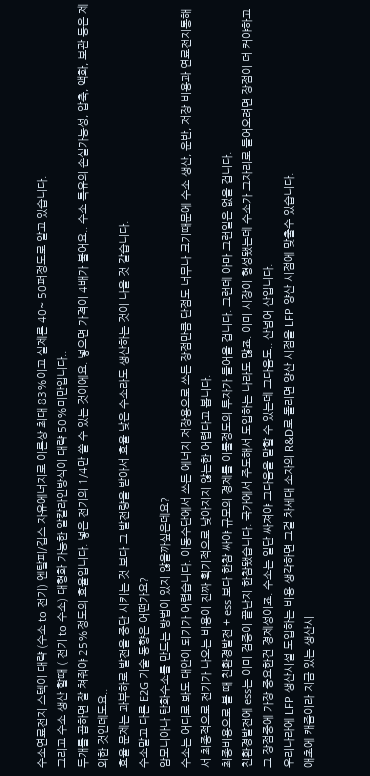수소연료전지 스텍이 대략 (수소 to 전기) 엔탈피/깁스 자유에너지로 이론상 최대 83%이고 실제론 40~ 50퍼정도로 알고 있습니다.
그리고 수소 생산 할때 ( 전기 to 수소) 대형화 가능한 알칼라인방식이 대략 50%미만입니다..
두개를 곱하면 잘 쳐줘야 25%정도의 효율입니다. 넣은 전기의 1/4만 쓸 수 있는 것이에요. 넣으면 가격이 4배가 불어요.. 수소 특유의 손실가능성, 압축, 액화, 보관 등은 제외한 것인데도요..
효율 문제는 과부하로 발전을 중단 시키는 것 보다 그 발전량을 받아서 효율 낮은 수소라도 생산하는 것이 나을 것 같습니다.
수소말고 다른 E2G 기술 동향은 어떤가요?
암모니아나 탄화수소를 만드는 방법이 있지 않을까싶은데요?
수소는 어디로 봐도 대안이 되기가 어렵습니다. 이동수단에서 쓰든 에너지 저장용으로 쓰든 장점만큼 단점도 너무나 크기때문에 수소 생산, 운반, 저장 비용과 연료전지통해서 최종적으로 전기가 나오는 비용이 진짜 획기적으로 낮아지지 않는한 어렵다고 봅니다.
최종비용으로 볼 때 친환경발전 + ess 보다 한참 싸야 규모의 경제를 이룰정도의 투자가 들어올 겁니다. 그런데 아마 그런일은 없을 겁니다.
친환경발전에 ess는 이미 검증이 끝난지 한참됐습니다. 국가에서 주도해서 도입하는 나라도 많죠. 이미 시장이 형성됐는데 수소가 그자리로 들어오려면 장점이 더 커야하고 그 장점중에 가장 중요한건 경제성이죠. 수소는 일단 싸져야 그다음을 말할 수 있는데 그다음도.. 산넘어 산입니다.
우리나라에 LFP 생산시설 도입하는 비용 생각하면 그걸 차세대 소자의 R&D로 돌리면 양산 시점을 LFP 양산 시점에 맞출수 있습니다.
애초에 캐즘이라 지금 있는 생산시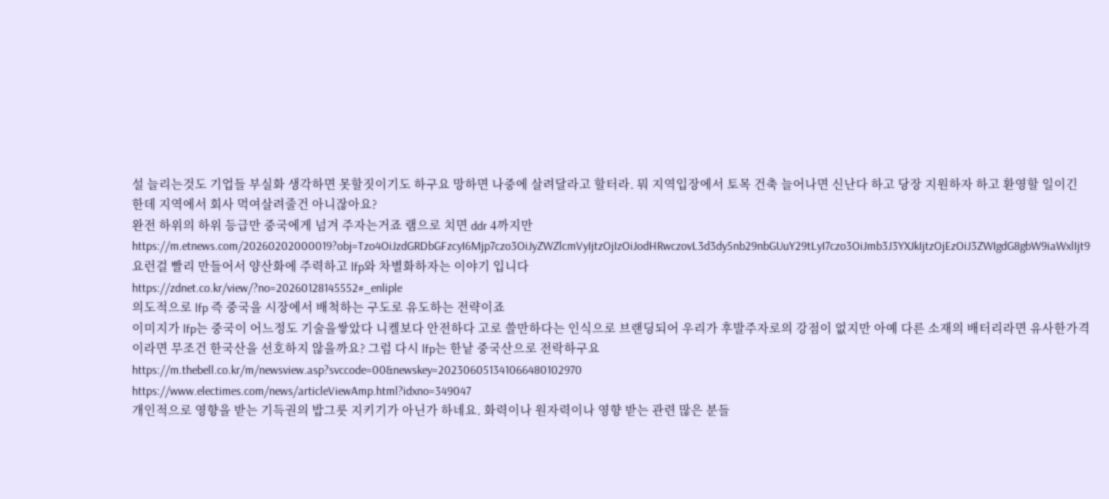설 늘리는것도 기업들 부실화 생각하면 못할짓이기도 하구요 망하면 나중에 살려달라고 할터라. 뭐 지역입장에서 토목 건축 늘어나면 신난다 하고 당장 지원하자 하고 환영할 일이긴 한데 지역에서 회사 먹여살려줄건 아니잖아요?
완전 하위의 하위 등급만 중국에게 넘겨 주자는거죠 램으로 치면 ddr 4까지만
https://m.etnews.com/20260202000019?obj=Tzo4OiJzdGRDbGFzcyI6Mjp7czo3OiJyZWZlcmVyIjtzOjIzOiJodHRwczovL3d3dy5nb29nbGUuY29tLyI7czo3OiJmb3J3YXJkIjtzOjEzOiJ3ZWIgdG8gbW9iaWxlIjt9
요런걸 빨리 만들어서 양산화에 주력하고 lfp와 차별화하자는 이야기 입니다
https://zdnet.co.kr/view/?no=20260128145552#_enliple
의도적으로 lfp 즉 중국을 시장에서 배척하는 구도로 유도하는 전략이죠
이미지가 lfp는 중국이 어느정도 기술을쌓았다 니켈보다 안전하다 고로 쓸만하다는 인식으로 브랜딩되어 우리가 후발주자로의 강점이 없지만 아예 다른 소재의 배터리라면 유사한가격이라면 무조건 한국산을 선호하지 않을까요? 그럼 다시 lfp는 한낱 중국산으로 전락하구요
https://m.thebell.co.kr/m/newsview.asp?svccode=00&newskey=202306051341066480102970
https://www.electimes.com/news/articleViewAmp.html?idxno=349047
개인적으로 영향을 받는 기득권의 밥그릇 지키기가 아닌가 하네요. 화력이나 원자력이나 영향 받는 관련 많은 분들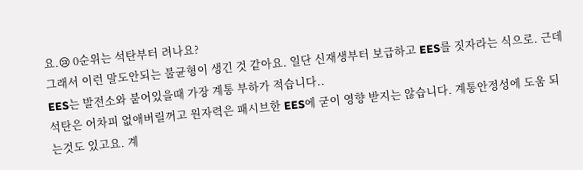요.😢 0순위는 석탄부터 려나요?
그래서 이런 말도안되는 불균형이 생긴 것 같아요. 일단 신재생부터 보급하고 EES를 짓자라는 식으로. 근데 EES는 발전소와 붙어있을때 가장 계통 부하가 적습니다..
석탄은 어차피 없애버릴꺼고 원자력은 패시브한 EES에 굳이 영향 받지는 않습니다. 계통안정성에 도움 되는것도 있고요. 계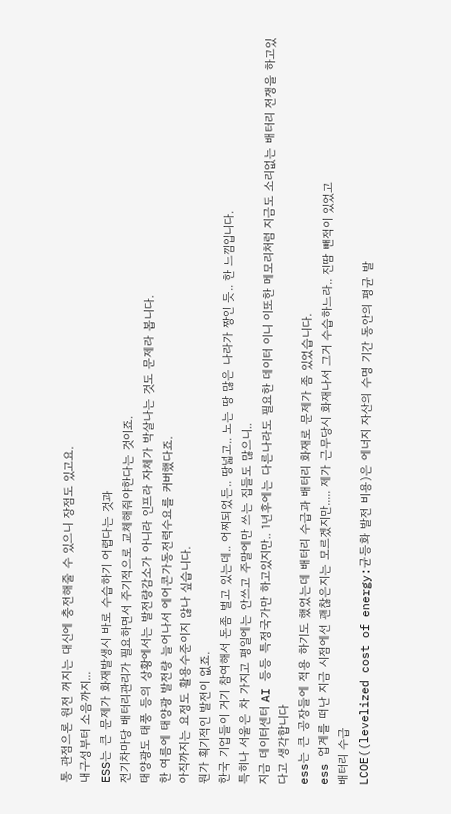통 관점으론 원전 꺼지는 대신에 충전해줄 수 있으니 장점도 있고요.
내구성부터 소음까지...
ESS는 큰 문제가 화재발생시 바로 수습하기 어렵다는 것과
전기차마당 배터리관리가 필요하면서 주기적으로 교체해줘야한다는 것이죠.
태양광도 태풍 등의 상황에서는 발전량감소가 아니라 인프라 자체가 박살나는 것도 문제라 봅니다.
한 여름에 태양광 발전량 늘어나서 에어콘가동전력수요를 커버했다죠.
아직까지는 요정도 활용수준이지 않나 싶습니다.
뭔가 획기적인 발전이 없죠.
한국 기업들이 거기 참여해서 돈좀 벌고 있는데.. 어찌되었든.. 땅넓고.. 노는 땅 많은 나라가 짱인 듯.. 한 느낌입니다.
특히나 서울은 차 가지고 평일에는 안쓰고 주말에만 쓰는 집들도 많으니..
지금 데이터센터 AI 등등 특정국가만 하고있지만.. 1년후에는 다른나라도 필요한 데이터 이니 이또한 메모리처럼 지금도 소리없는 배터리 전쟁을 하고있다고 생각합니다
ess는 큰 공장들에 적용 하기도 했었는데 배터리 수급과 배터리 화재로 문제가 좀 있었습니다.
ess 업계를 떠난 지금 시점에선 괜찮은지는 모르겠지만..... 제가 근무당시 화재나서 그거 수습하느라.. 진땀 뺀적이 있었고
배터리 수급
LCOE((levelized cost of energy:균등화 발전 비용)은 에너지 자산의 수명 기간 동안의 평균 발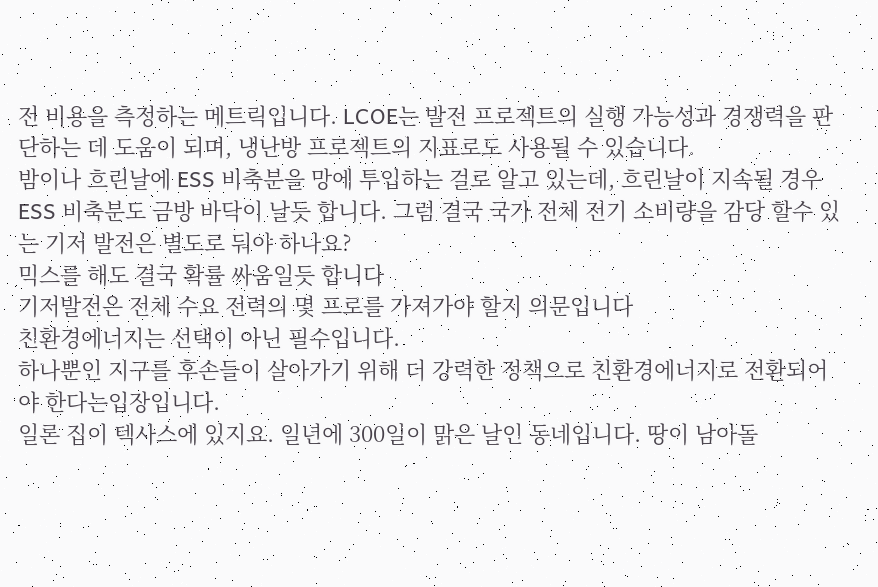전 비용을 측정하는 메트릭입니다. LCOE는 발전 프로젝트의 실행 가능성과 경쟁력을 판단하는 데 도움이 되며, 냉난방 프로젝트의 지표로도 사용될 수 있습니다.
밤이나 흐린날에 ESS 비축분을 망에 투입하는 걸로 알고 있는데, 흐린날이 지속될 경우 ESS 비축분도 금방 바닥이 날듯 합니다. 그럼 결국 국가 전체 전기 소비량을 감당 할수 있는 기저 발전은 별도로 둬야 하나요?
믹스를 해도 결국 확률 싸움일듯 합니다
기저발전은 전체 수요 전력의 몇 프로를 가져가야 할지 의문입니다
친환경에너지는 선택이 아닌 필수입니다.
하나뿐인 지구를 후손들이 살아가기 위해 더 강력한 정책으로 친환경에너지로 전환되어야 한다는입장입니다.
일론 집이 텍사스에 있지요. 일년에 300일이 맑은 날인 동네입니다. 땅이 남아돌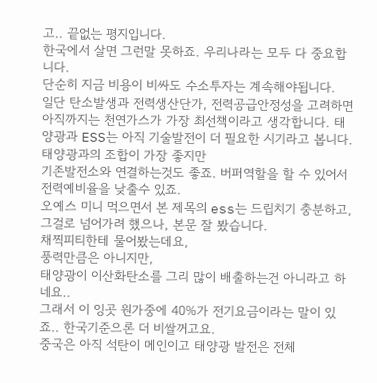고.. 끝없는 평지입니다.
한국에서 살면 그런말 못하죠. 우리나라는 모두 다 중요합니다.
단순히 지금 비용이 비싸도 수소투자는 계속해야됩니다.
일단 탄소발생과 전력생산단가, 전력공급안정성을 고려하면 아직까지는 천연가스가 가장 최선책이라고 생각합니다. 태양광과 ESS는 아직 기술발전이 더 필요한 시기라고 봅니다.
태양광과의 조합이 가장 좋지만
기존발전소와 연결하는것도 좋죠. 버퍼역할을 할 수 있어서 전력예비율을 낮출수 있죠.
오예스 미니 먹으면서 본 제목의 ess는 드립치기 충분하고, 그걸로 넘어가려 했으나, 본문 잘 봤습니다.
채찍피티한테 물어봤는데요,
풍력만큼은 아니지만,
태양광이 이산화탄소를 그리 많이 배출하는건 아니라고 하네요..
그래서 이 잉곳 원가중에 40%가 전기요금이라는 말이 있죠.. 한국기준으론 더 비쌀꺼고요.
중국은 아직 석탄이 메인이고 태양광 발전은 전체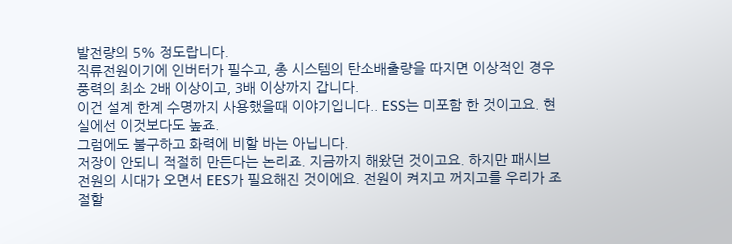발전량의 5% 정도랍니다.
직류전원이기에 인버터가 필수고, 총 시스템의 탄소배출량을 따지면 이상적인 경우 풍력의 최소 2배 이상이고, 3배 이상까지 갑니다.
이건 설계 한계 수명까지 사용했을때 이야기입니다.. ESS는 미포함 한 것이고요. 현실에선 이것보다도 높죠.
그럼에도 불구하고 화력에 비할 바는 아닙니다.
저장이 안되니 적절히 만든다는 논리죠. 지금까지 해왔던 것이고요. 하지만 패시브 전원의 시대가 오면서 EES가 필요해진 것이에요. 전원이 켜지고 꺼지고를 우리가 조절할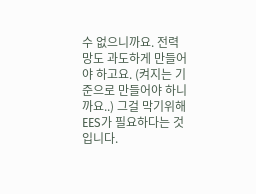수 없으니까요. 전력망도 과도하게 만들어야 하고요. (켜지는 기준으로 만들어야 하니까요..) 그걸 막기위해 EES가 필요하다는 것입니다.